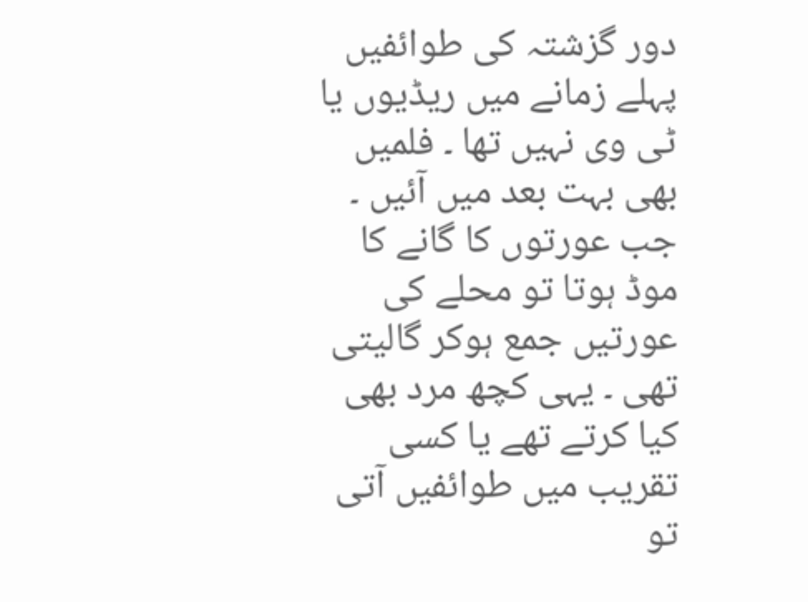دور گزشتہ کی طوائفیں
پہلے زمانے میں ریڈیوں یا ٹی وی نہیں تھا ۔ فلمیں بھی بہت بعد میں آئیں ۔ جب عورتوں کا گانے کا موڈ ہوتا تو محلے کی عورتیں جمع ہوکر گالیتی تھی ۔ یہی کچھ مرد بھی کیا کرتے تھے یا کسی تقریب میں طوائفیں آتی تو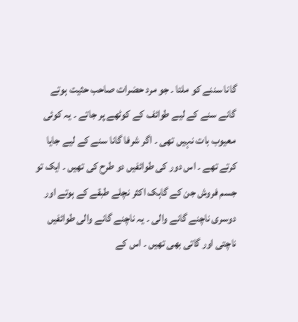گانا سننے کو ملتا ۔ جو مرد حضرات صاحب حثیت ہوتے گانے سنے کے لیے طوائف کے کوٹھے پر جاتے ۔ یہ کوئی معیوب بات نہیں تھی ۔ اگر شرفا گانا سنے کے لیے جایا کرتے تھے ۔ اس دور کی طوائفیں دو طرح کی تھیں ۔ ایک تو جسم فروش جن کے گاہک اکثر نچلے طبقے کے ہوتے اور دوسری ناچنے گانے والی ۔ یہ ناچنے گانے والی طوائفیں ناچتی اور گاتی بھی تھیں ۔ اس کے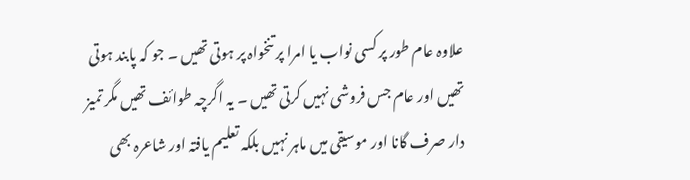علاوہ عام طور پر کسی نواب یا امرا پر تنخواہ پر ہوتی تھیں ۔ جو کہ پابند ہوتی تھیں اور عام جس فروشی نہیں کرتی تھیں ۔ یہ اگرچہ طوائف تھیں مگر تمیز دار صرف گانا اور موسیقی میں ماہر نہیں بلکہ تعلیم یافتہ اور شاعرہ بھی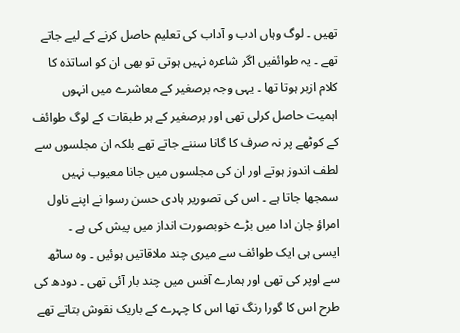تھیں ۔ لوگ وہاں ادب و آداب کی تعلیم حاصل کرنے کے لیے جاتے تھے ۔ یہ طوائفیں اگر شاعرہ نہیں ہوتی تو بھی ان کو اساتذہ کا کلام ازبر ہوتا تھا ۔ یہی وجہ برصغیر کے معاشرے میں انہوں اہمیت حاصل کرلی تھی اور برصغیر کے ہر طبقات کے لوگ طوائف کے کوٹھے پر نہ صرف کا گانا سننے جاتے تھے بلکہ ان مجلسوں سے لطف اندوز ہوتے اور ان کی مجلسوں میں جانا معیوب نہیں سمجھا جاتا ہے ۔ اس کی تصوریر ہادی حسن رسوا نے اپنے ناول امراؤ جان ادا میں بڑے خوبصورت انداز میں پیش کی ہے ۔
ایسی ہی ایک طوائف سے میری چند ملاقاتیں ہوئیں ۔ وہ ساٹھ سے اوپر کی تھی اور ہمارے آفس میں چند بار آئی تھی ۔ دودھ کی طرح اس کا گورا رنگ تھا اس کا چہرے کے باریک نقوش بتاتے تھے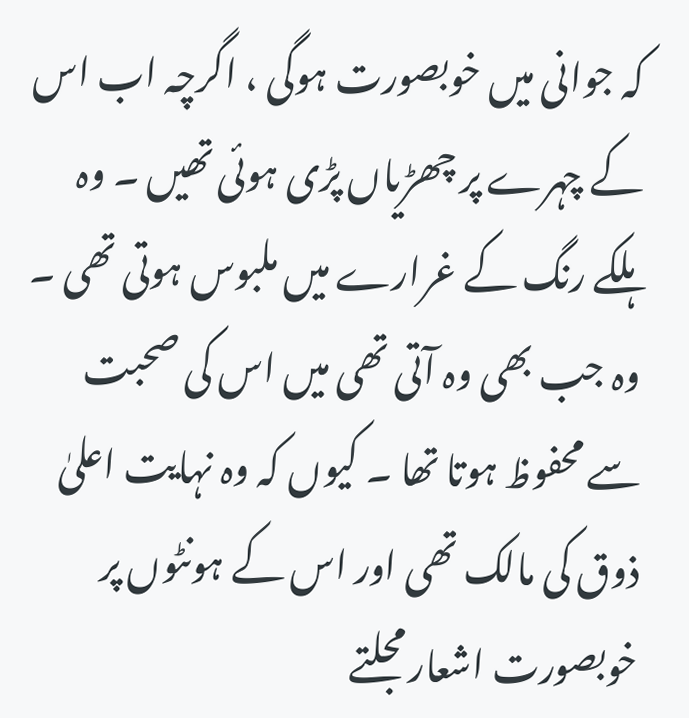کہ جوانی میں خوبصورت ہوگی ، اگرچہ اب اس کے چہرے پر چھڑیاں پڑی ہوئی تھیں ۔ وہ ہلکے رنگ کے غرارے میں ملبوس ہوتی تھی ۔ وہ جب بھی وہ آتی تھی میں اس کی صحبت سے محفوظ ہوتا تھا ۔ کیوں کہ وہ نہایت اعلیٰ ذوق کی مالک تھی اور اس کے ہونٹوں پر خوبصورت اشعار مجلتے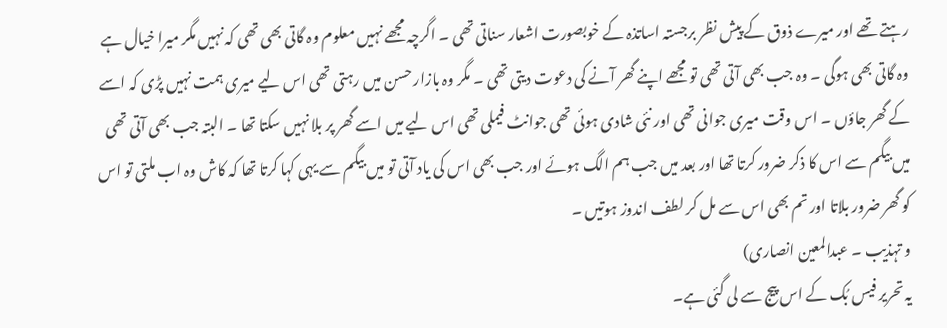رہتے تھے اور میرے ذوق کے پیش نظر برجستہ اساتذہ کے خوبصورت اشعار سناتی تھی ۔ اگرچہ مجھے نہیں معلوم وہ گاتی بھی تھی کہ نہیں مگر میرا خیال ہے وہ گاتی بھی ہوگی ۔ وہ جب بھی آتی تھی تو مجھے اپنے گھر آنے کی دعوت دیتی تھی ۔ مگر وہ بازار حسن میں رہتی تھی اس لیے میری ہمت نہیں پڑی کہ اسے کے گھر جاؤں ۔ اس وقت میری جوانی تھی اور نئی شادی ہوئی تھی جوانٹ فیملی تھی اس لیے میں اسے گھر پر بلا نہیں سکتا تھا ۔ البتہ جب بھی آتی تھی میں بیگم سے اس کا ذکر ضرور کرتا تھا اور بعد میں جب ہم الگ ہوئے اور جب بھی اس کی یاد آتی تو میں بیگم سے یہی کہا کرتا تھا کہ کاش وہ اب ملتی تو اس کو گھر ضرور بلاتا اور تم بھی اس سے مل کر لطف اندوز ہوتیں ۔
و تہذیب ۔ عبدالمعین انصاری)
یہ تحریر فیس بُک کے اس پیج سے لی گئی ہے۔